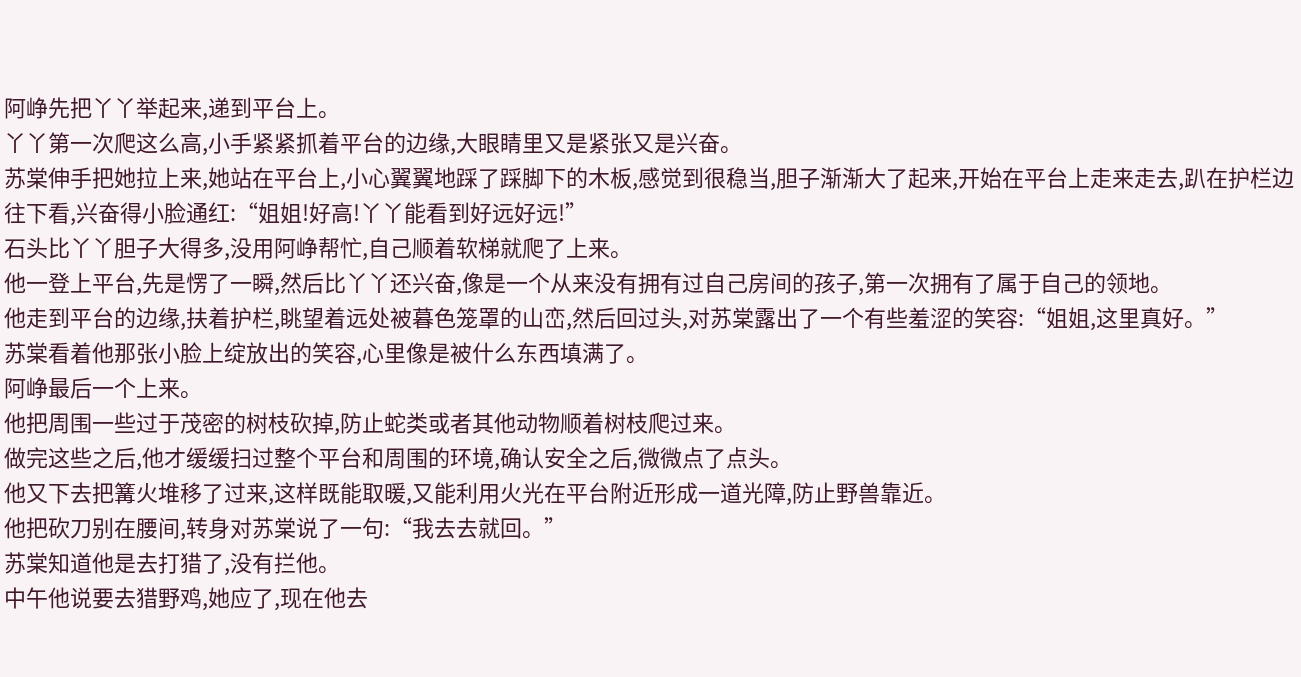阿峥先把丫丫举起来,递到平台上。
丫丫第一次爬这么高,小手紧紧抓着平台的边缘,大眼睛里又是紧张又是兴奋。
苏棠伸手把她拉上来,她站在平台上,小心翼翼地踩了踩脚下的木板,感觉到很稳当,胆子渐渐大了起来,开始在平台上走来走去,趴在护栏边往下看,兴奋得小脸通红:“姐姐!好高!丫丫能看到好远好远!”
石头比丫丫胆子大得多,没用阿峥帮忙,自己顺着软梯就爬了上来。
他一登上平台,先是愣了一瞬,然后比丫丫还兴奋,像是一个从来没有拥有过自己房间的孩子,第一次拥有了属于自己的领地。
他走到平台的边缘,扶着护栏,眺望着远处被暮色笼罩的山峦,然后回过头,对苏棠露出了一个有些羞涩的笑容:“姐姐,这里真好。”
苏棠看着他那张小脸上绽放出的笑容,心里像是被什么东西填满了。
阿峥最后一个上来。
他把周围一些过于茂密的树枝砍掉,防止蛇类或者其他动物顺着树枝爬过来。
做完这些之后,他才缓缓扫过整个平台和周围的环境,确认安全之后,微微点了点头。
他又下去把篝火堆移了过来,这样既能取暖,又能利用火光在平台附近形成一道光障,防止野兽靠近。
他把砍刀别在腰间,转身对苏棠说了一句:“我去去就回。”
苏棠知道他是去打猎了,没有拦他。
中午他说要去猎野鸡,她应了,现在他去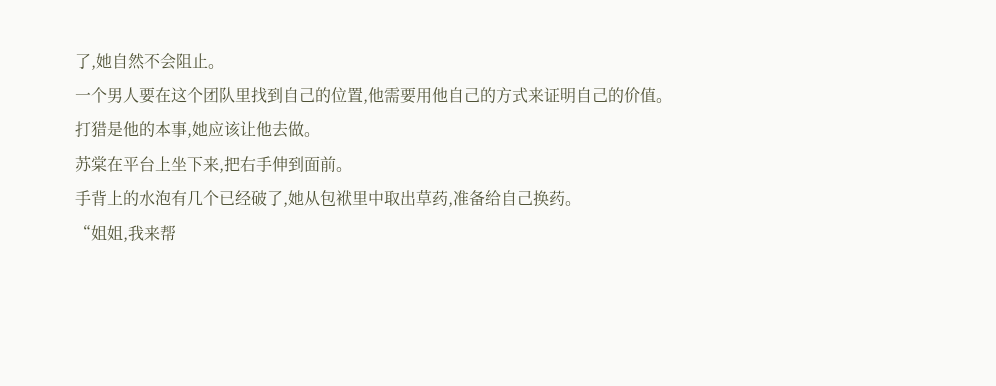了,她自然不会阻止。
一个男人要在这个团队里找到自己的位置,他需要用他自己的方式来证明自己的价值。
打猎是他的本事,她应该让他去做。
苏棠在平台上坐下来,把右手伸到面前。
手背上的水泡有几个已经破了,她从包袱里中取出草药,准备给自己换药。
“姐姐,我来帮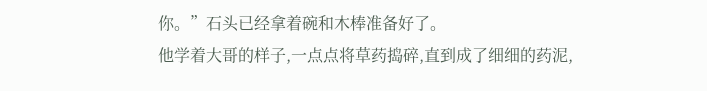你。”石头已经拿着碗和木棒准备好了。
他学着大哥的样子,一点点将草药捣碎,直到成了细细的药泥,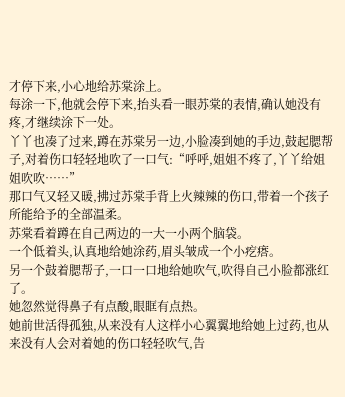才停下来,小心地给苏棠涂上。
每涂一下,他就会停下来,抬头看一眼苏棠的表情,确认她没有疼,才继续涂下一处。
丫丫也凑了过来,蹲在苏棠另一边,小脸凑到她的手边,鼓起腮帮子,对着伤口轻轻地吹了一口气:“呼呼,姐姐不疼了,丫丫给姐姐吹吹……”
那口气又轻又暖,拂过苏棠手背上火辣辣的伤口,带着一个孩子所能给予的全部温柔。
苏棠看着蹲在自己两边的一大一小两个脑袋。
一个低着头,认真地给她涂药,眉头皱成一个小疙瘩。
另一个鼓着腮帮子,一口一口地给她吹气,吹得自己小脸都涨红了。
她忽然觉得鼻子有点酸,眼眶有点热。
她前世活得孤独,从来没有人这样小心翼翼地给她上过药,也从来没有人会对着她的伤口轻轻吹气,告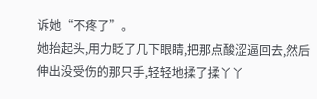诉她“不疼了”。
她抬起头,用力眨了几下眼睛,把那点酸涩逼回去,然后伸出没受伤的那只手,轻轻地揉了揉丫丫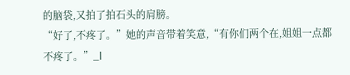的脑袋,又拍了拍石头的肩膀。
“好了,不疼了。”她的声音带着笑意,“有你们两个在,姐姐一点都不疼了。”_l